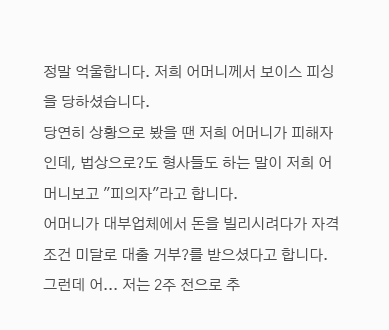정말 억울합니다. 저희 어머니께서 보이스 피싱을 당하셨습니다.
당연히 상황으로 봤을 땐 저희 어머니가 피해자인데, 법상으로?도 형사들도 하는 말이 저희 어머니보고 "피의자"라고 합니다.
어머니가 대부업체에서 돈을 빌리시려다가 자격 조건 미달로 대출 거부?를 받으셨다고 합니다.
그런데 어... 저는 2주 전으로 추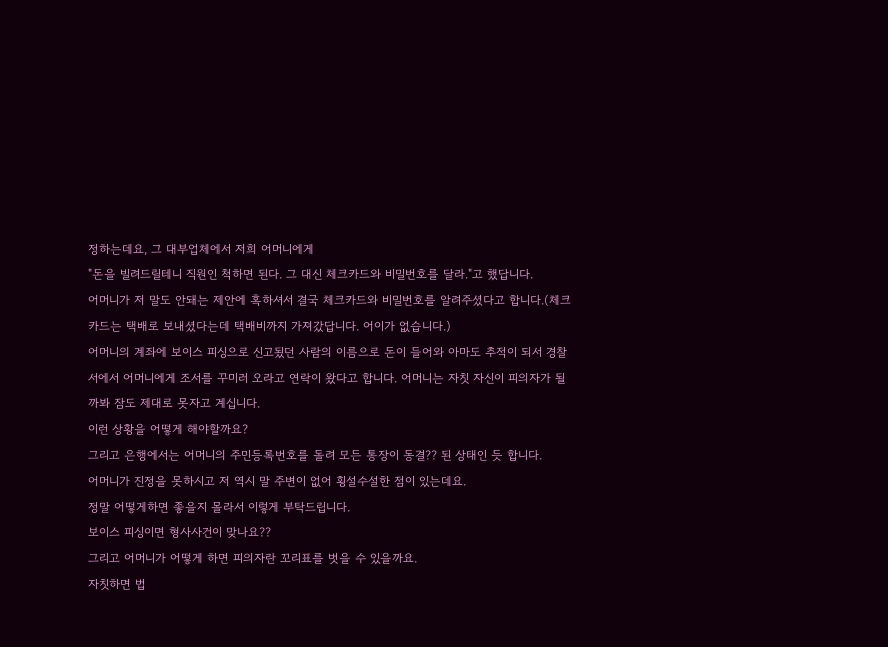정하는데요, 그 대부업체에서 저희 어머니에게
"돈을 빌려드릴테니 직원인 척하면 된다. 그 대신 체크카드와 비밀번호를 달라."고 했답니다.
어머니가 저 말도 안돼는 제안에 혹하셔서 결국 체크카드와 비밀번호를 알려주셨다고 합니다.(체크카드는 택배로 보내셨다는데 택배비까지 가져갔답니다. 어이가 없습니다.)
어머니의 계좌에 보이스 피싱으로 신고됬던 사람의 이름으로 돈이 들어와 아마도 추적이 되서 경찰서에서 어머니에게 조서를 꾸미러 오라고 연락이 왔다고 합니다. 어머니는 자칫 자신이 피의자가 될까봐 잠도 제대로 못자고 계십니다.
이런 상황을 어떻게 해야할까요?
그리고 은행에서는 어머니의 주민등록번호를 돌려 모든 통장이 동결?? 된 상태인 듯 합니다.
어머니가 진정을 못하시고 저 역시 말 주변이 없어 횡설수설한 점이 있는데요.
정말 어떻게하면 좋을지 몰라서 이렇게 부탁드립니다.
보이스 피싱이면 형사사건이 맞나요??
그리고 어머니가 어떻게 하면 피의자란 꼬리표를 벗을 수 있을까요.
자칫하면 법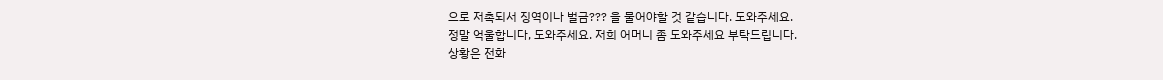으로 저촉되서 징역이나 벌금??? 을 물어야할 것 같습니다. 도와주세요.
정말 억울합니다, 도와주세요. 저희 어머니 좀 도와주세요 부탁드립니다.
상황은 전화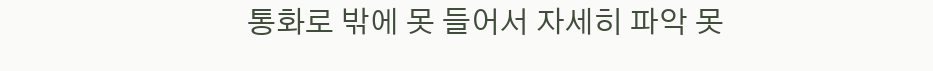통화로 밖에 못 들어서 자세히 파악 못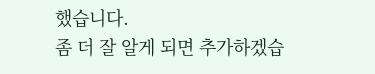했습니다.
좀 더 잘 알게 되면 추가하겠습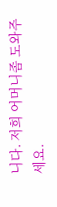니다. 저희 어머니좀 도와주세요.